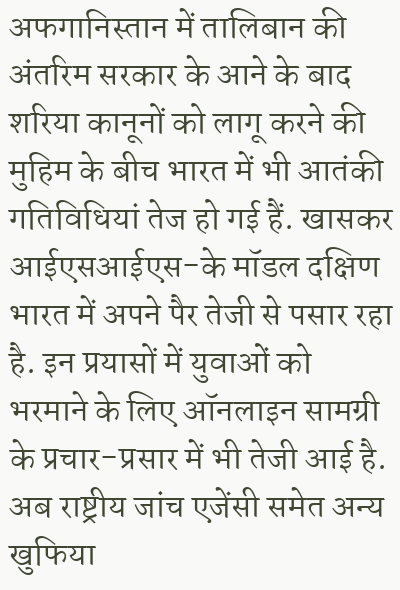अफगानिस्तान में तालिबान की अंतरिम सरकार के आने के बाद शरिया कानूनों को लागू करने की मुहिम के बीच भारत में भी आतंकी गतिविधियां तेज हो गई हैं. खासकर आईएसआईएस-के मॉडल दक्षिण भारत में अपने पैर तेजी से पसार रहा है. इन प्रयासों में युवाओं को भरमाने के लिए ऑनलाइन सामग्री के प्रचार-प्रसार में भी तेजी आई है. अब राष्ट्रीय जांच एजेंसी समेत अन्य खुफिया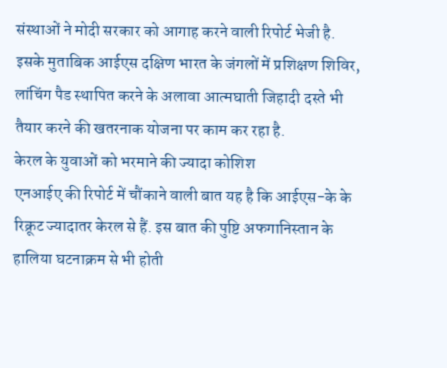संस्थाओं ने मोदी सरकार को आगाह करने वाली रिपोर्ट भेजी है. इसके मुताबिक आईएस दक्षिण भारत के जंगलों में प्रशिक्षण शिविर, लांचिंग पैड स्थापित करने के अलावा आत्मघाती जिहादी दस्ते भी तैयार करने की खतरनाक योजना पर काम कर रहा है.
केरल के युवाओं को भरमाने की ज्यादा कोशिश
एनआईए की रिपोर्ट में चौंकाने वाली बात यह है कि आईएस-के के रिक्रूट ज्यादातर केरल से हैं. इस बात की पुष्टि अफगानिस्तान के हालिया घटनाक्रम से भी होती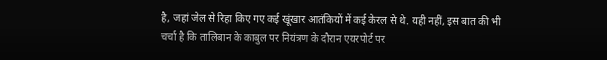है, जहां जेल से रिहा किए गए कई खूंखार आतंकियों में कई केरल से थे. यही नहीं, इस बात की भी चर्चा है कि तालिबान के काबुल पर नियंत्रण के दौरान एयरपोर्ट पर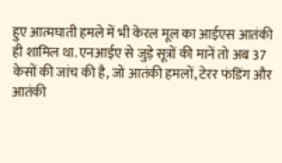हुए आत्मघाती हमले में भी केरल मूल का आईएस आतंकी ही शामिल था. एनआईए से जुड़े सूत्रों की मानें तो अब 37 केसों की जांच की है, जो आतंकी हमलों, टेरर फंडिंग और आतंकी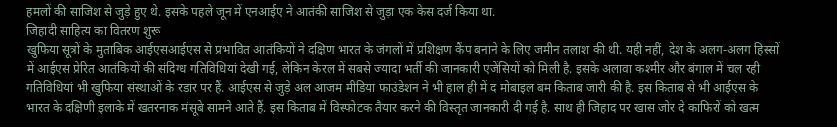हमलों की साजिश से जुड़े हुए थे. इसके पहले जून में एनआईए ने आतंकी साजिश से जुड़ा एक केस दर्ज किया था.
जिहादी साहित्य का वितरण शुरू
खुफिया सूत्रों के मुताबिक आईएसआईएस से प्रभावित आतंकियों ने दक्षिण भारत के जंगलों में प्रशिक्षण कैंप बनाने के लिए जमीन तलाश की थी. यही नहीं, देश के अलग-अलग हिस्सों में आईएस प्रेरित आतंकियों की संदिग्ध गतिविधियां देखी गई, लेकिन केरल में सबसे ज्यादा भर्ती की जानकारी एजेंसियों को मिली है. इसके अलावा कश्मीर और बंगाल में चल रही गतिविधियां भी खुफिया संस्थाओं के रडार पर हैं. आईएस से जुड़े अल आजम मीडिया फाउंडेशन ने भी हाल ही में द मोबाइल बम किताब जारी की है. इस किताब से भी आईएस के भारत के दक्षिणी इलाके में खतरनाक मंसूबे सामने आते हैं. इस किताब में विस्फोटक तैयार करने की विस्तृत जानकारी दी गई है. साथ ही जिहाद पर खास जोर दे काफिरों को खत्म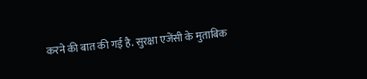करने की बात की गई है. सुरक्षा एजेंसी के मुताबिक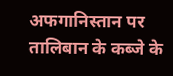अफगानिस्तान पर तालिबान के कब्जे के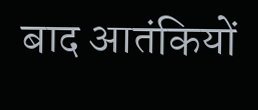बाद आतंकियों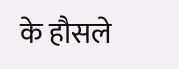के हौसले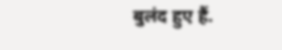बुलंद हुए हैं.